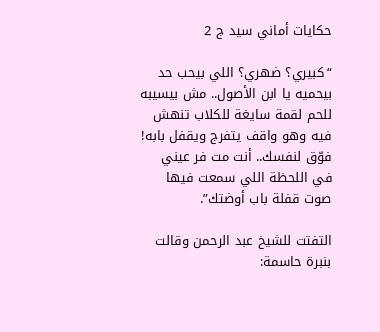حكايات أماني سيد ج 2

“كبيري؟ ضهري؟ اللي بيحب حد بيحميه يا ابن الأصول.. مش بيسيبه للحم لقمة سايغة للكلاب تنهش فيه وهو واقف يتفرج ويقفل بابه! فوّق لنفسك.. أنت مت فر عيني في اللحظة اللي سمعت فيها صوت قفلة باب أوضتك”.

التفتت للشيخ عبد الرحمن وقالت بنبرة حاسمة: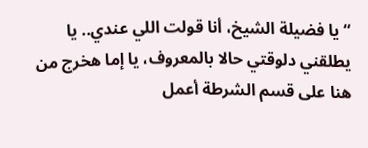“يا فضيلة الشيخ، أنا قولت اللي عندي.. يا يطلقني دلوقتي حالا بالمعروف، يا إما هخرج من هنا على قسم الشرطة أعمل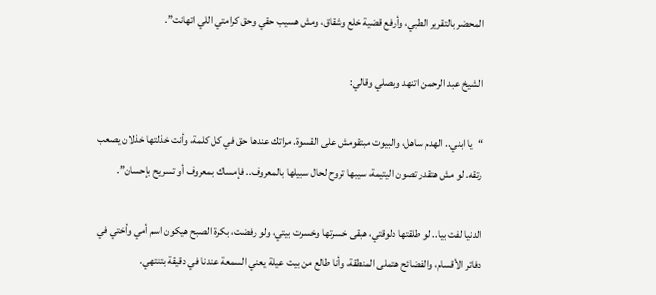المحضر بالتقرير الطبي، وأرفع قضية خلع وشقاق، ومش هسيب حقي وحق كرامتي اللي اتهانت”.

الشيخ عبد الرحمن اتنهد وبصلي وقالي:

“يا ابني.. الهدم ساهل، والبيوت مبتقومش على القسوة. مراتك عندها حق في كل كلمة، وأنت خذلتها خذلان يصعب رتقه. لو مش هتقدر تصون اليتيمة، سيبها تروح لحال سبيلها بالمعروف.. فإمساك بمعروف أو تسريح بإحسان”.

الدنيا لفت بيا.. لو طلقتها دلوقتي، هبقى خسرتها وخسرت بيتي، ولو رفضت، بكرة الصبح هيكون اسم أمي وأختي في دفاتر الأقسام، والفضائح هتملى المنطقة، وأنا طالع من بيت عيلة يعني السمعة عندنا في دقيقة بتنتهي.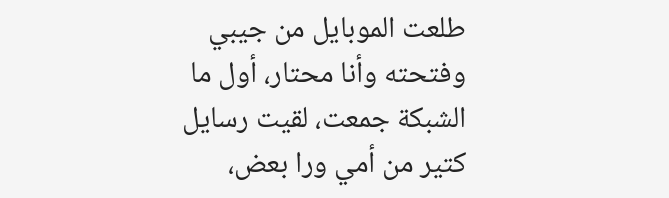طلعت الموبايل من جيبي وفتحته وأنا محتار، أول ما الشبكة جمعت، لقيت رسايل كتير من أمي ورا بعض،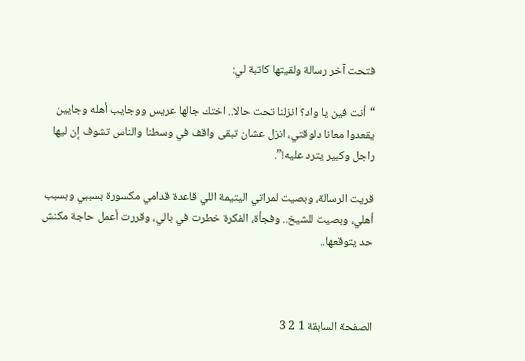فتحت آخر رسالة ولقيتها كاتبة لي:

“أنت فين يا واد؟ انزلنا تحت حالا.. اختك جالها عريس ووجايب أهله وجايين يقعدوا معانا دلوقتي، انزل عشان تبقى واقف في وسطنا والناس تشوف إن ليها راجل وكبير يترد عليه!”.

قريت الرسالة، وبصيت لمراتي اليتيمة اللي قاعدة قدامي مكسورة بسببي وبسبب أهلي، وبصيت للشيخ.. وفجأة، الفكرة خطرت في بالي، وقررت أعمل حاجة مكنش حد يتوقعها..



الصفحة السابقة 1 2 3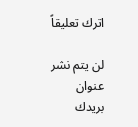اترك تعليقاً

لن يتم نشر عنوان بريدك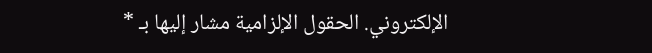الإلكتروني. الحقول الإلزامية مشار إليها بـ *